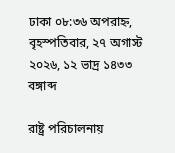ঢাকা ০৮:৩৬ অপরাহ্ন, বৃহস্পতিবার, ২৭ অগাস্ট ২০২৬, ১২ ভাদ্র ১৪৩৩ বঙ্গাব্দ

রাষ্ট্র পরিচালনায়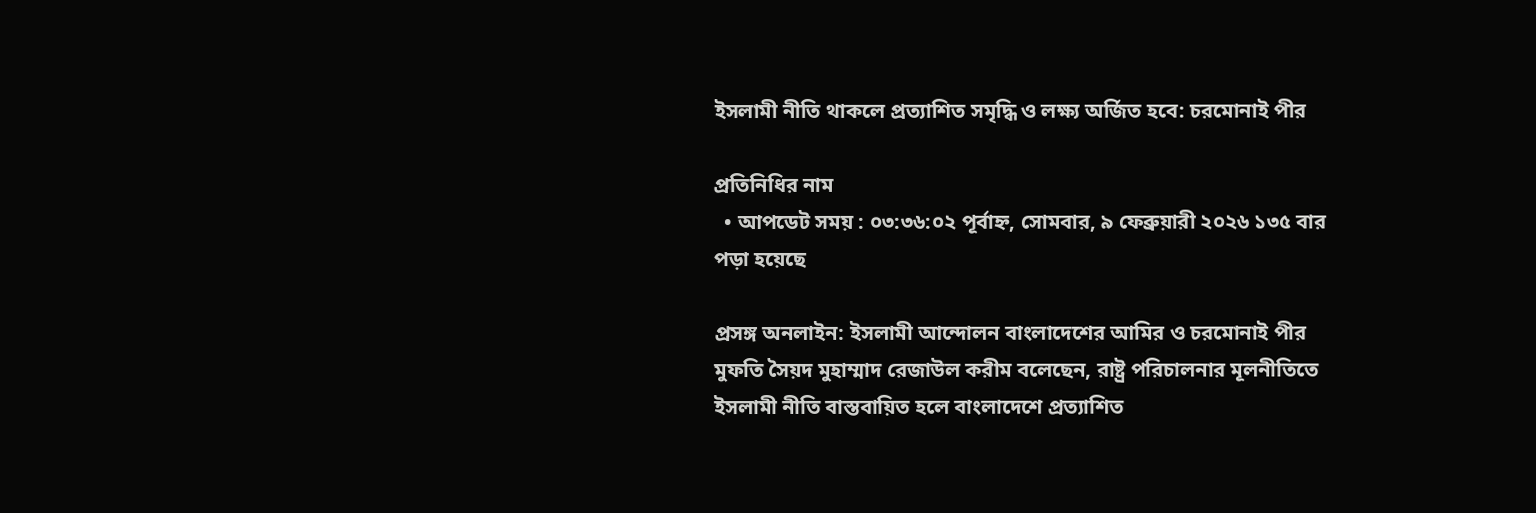ইসলামী নীতি থাকলে প্রত্যাশিত সমৃদ্ধি ও লক্ষ্য অর্জিত হবে: চরমোনাই পীর

প্রতিনিধির নাম
  • আপডেট সময় : ০৩:৩৬:০২ পূর্বাহ্ন, সোমবার, ৯ ফেব্রুয়ারী ২০২৬ ১৩৫ বার পড়া হয়েছে

প্রসঙ্গ অনলাইন: ইসলামী আন্দোলন বাংলাদেশের আমির ও চরমোনাই পীর মুফতি সৈয়দ মুহাম্মাদ রেজাউল করীম বলেছেন, রাষ্ট্র পরিচালনার মূলনীতিতে ইসলামী নীতি বাস্তবায়িত হলে বাংলাদেশে প্রত্যাশিত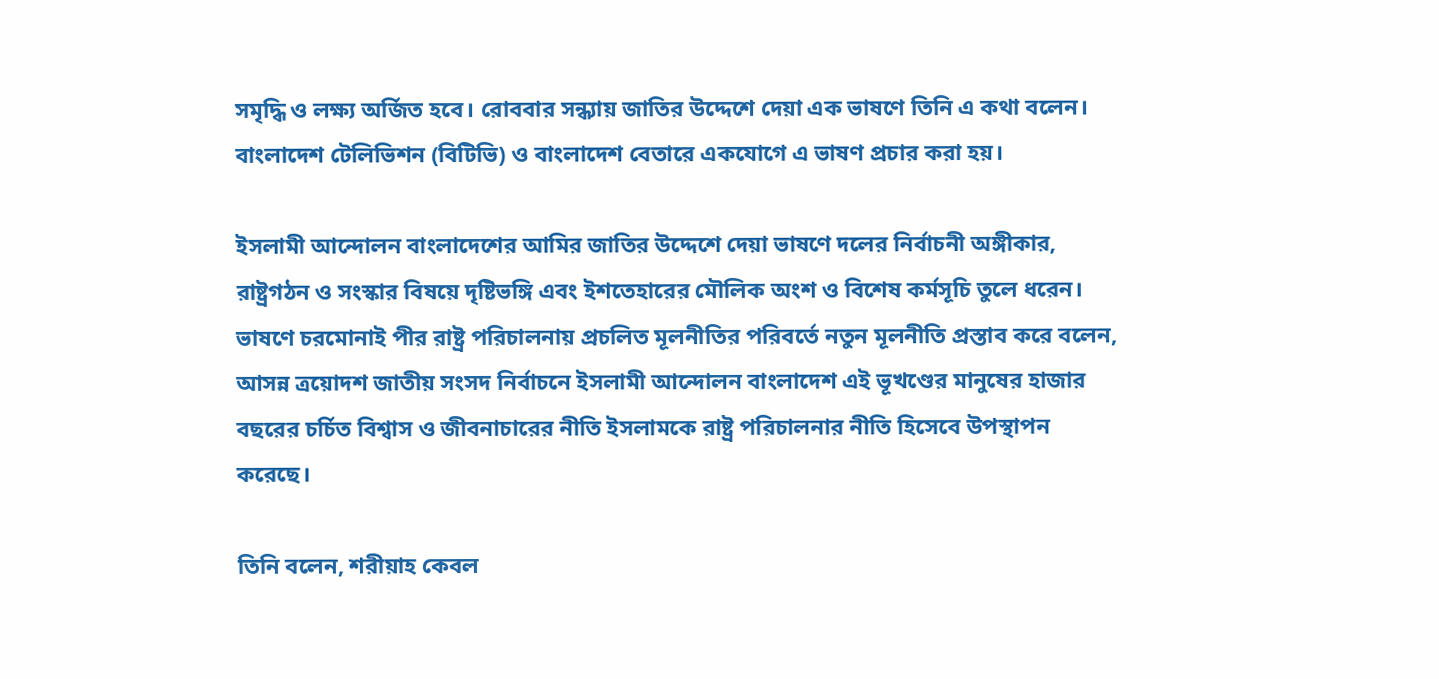সমৃদ্ধি ও লক্ষ্য অর্জিত হবে। রোববার সন্ধ্যায় জাতির উদ্দেশে দেয়া এক ভাষণে তিনি এ কথা বলেন। বাংলাদেশ টেলিভিশন (বিটিভি) ও বাংলাদেশ বেতারে একযোগে এ ভাষণ প্রচার করা হয়।

ইসলামী আন্দোলন বাংলাদেশের আমির জাতির উদ্দেশে দেয়া ভাষণে দলের নির্বাচনী অঙ্গীকার, রাষ্ট্রগঠন ও সংস্কার বিষয়ে দৃষ্টিভঙ্গি এবং ইশতেহারের মৌলিক অংশ ও বিশেষ কর্মসূচি তুলে ধরেন। ভাষণে চরমোনাই পীর রাষ্ট্র পরিচালনায় প্রচলিত মূলনীতির পরিবর্তে নতুন মূলনীতি প্রস্তাব করে বলেন, আসন্ন ত্রয়োদশ জাতীয় সংসদ নির্বাচনে ইসলামী আন্দোলন বাংলাদেশ এই ভূখণ্ডের মানুষের হাজার বছরের চর্চিত বিশ্বাস ও জীবনাচারের নীতি ইসলামকে রাষ্ট্র পরিচালনার নীতি হিসেবে উপস্থাপন করেছে।

তিনি বলেন, শরীয়াহ কেবল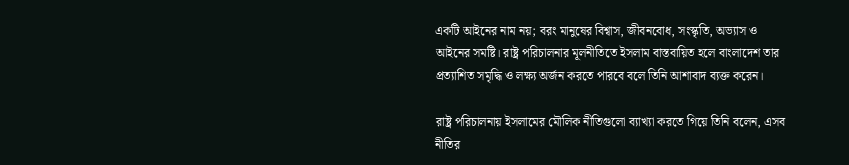একটি আইনের নাম নয়; বরং মানুষের বিশ্বাস, জীবনবোধ, সংস্কৃতি, অভ্যাস ও আইনের সমষ্টি। রাষ্ট্র পরিচালনার মূলনীতিতে ইসলাম বাস্তবায়িত হলে বাংলাদেশ তার প্রত্যাশিত সমৃদ্ধি ও লক্ষ্য অর্জন করতে পারবে বলে তিনি আশাবাদ ব্যক্ত করেন।

রাষ্ট্র পরিচালনায় ইসলামের মৌলিক নীতিগুলো ব্যাখ্যা করতে গিয়ে তিনি বলেন, এসব নীতির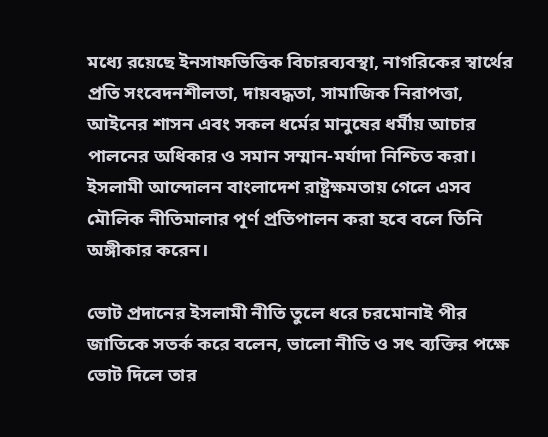মধ্যে রয়েছে ইনসাফভিত্তিক বিচারব্যবস্থা, নাগরিকের স্বার্থের প্রতি সংবেদনশীলতা, দায়বদ্ধতা, সামাজিক নিরাপত্তা, আইনের শাসন এবং সকল ধর্মের মানুষের ধর্মীয় আচার পালনের অধিকার ও সমান সম্মান-মর্যাদা নিশ্চিত করা। ইসলামী আন্দোলন বাংলাদেশ রাষ্ট্রক্ষমতায় গেলে এসব মৌলিক নীতিমালার পূর্ণ প্রতিপালন করা হবে বলে তিনি অঙ্গীকার করেন।

ভোট প্রদানের ইসলামী নীতি তুলে ধরে চরমোনাই পীর জাতিকে সতর্ক করে বলেন, ভালো নীতি ও সৎ ব্যক্তির পক্ষে ভোট দিলে তার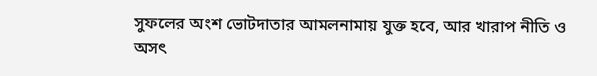সুফলের অংশ ভোটদাতার আমলনামায় যুক্ত হবে, আর খারাপ নীতি ও অসৎ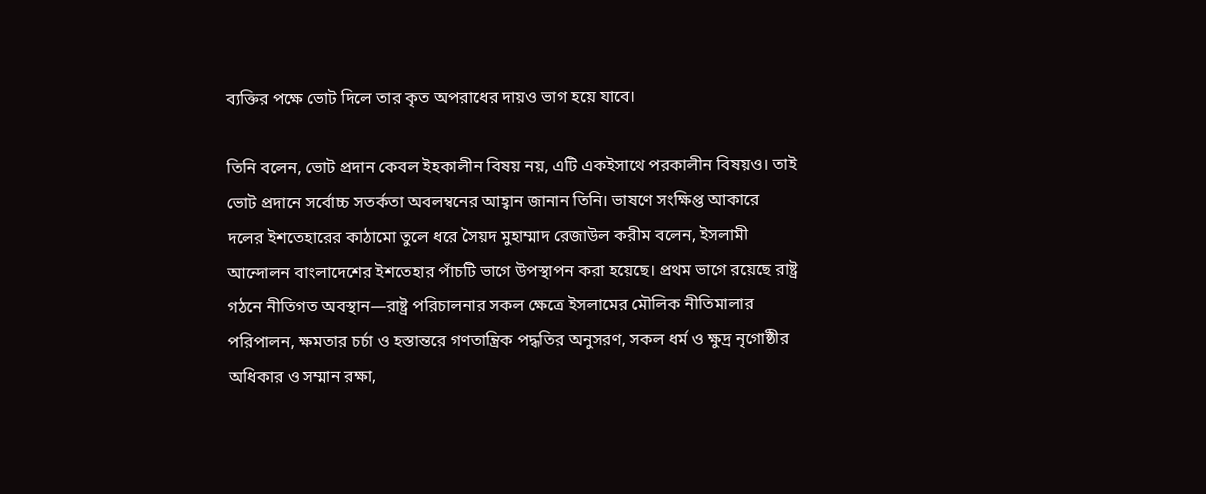ব্যক্তির পক্ষে ভোট দিলে তার কৃত অপরাধের দায়ও ভাগ হয়ে যাবে।

তিনি বলেন, ভোট প্রদান কেবল ইহকালীন বিষয় নয়, এটি একইসাথে পরকালীন বিষয়ও। তাই ভোট প্রদানে সর্বোচ্চ সতর্কতা অবলম্বনের আহ্বান জানান তিনি। ভাষণে সংক্ষিপ্ত আকারে দলের ইশতেহারের কাঠামো তুলে ধরে সৈয়দ মুহাম্মাদ রেজাউল করীম বলেন, ইসলামী আন্দোলন বাংলাদেশের ইশতেহার পাঁচটি ভাগে উপস্থাপন করা হয়েছে। প্রথম ভাগে রয়েছে রাষ্ট্র গঠনে নীতিগত অবস্থান—রাষ্ট্র পরিচালনার সকল ক্ষেত্রে ইসলামের মৌলিক নীতিমালার পরিপালন, ক্ষমতার চর্চা ও হস্তান্তরে গণতান্ত্রিক পদ্ধতির অনুসরণ, সকল ধর্ম ও ক্ষুদ্র নৃগোষ্ঠীর অধিকার ও সম্মান রক্ষা,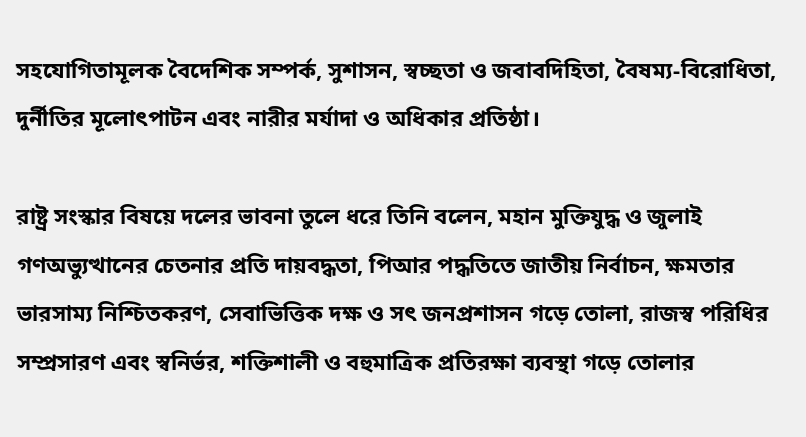সহযোগিতামূলক বৈদেশিক সম্পর্ক, সুশাসন, স্বচ্ছতা ও জবাবদিহিতা, বৈষম্য-বিরোধিতা, দুর্নীতির মূলোৎপাটন এবং নারীর মর্যাদা ও অধিকার প্রতিষ্ঠা।

রাষ্ট্র সংস্কার বিষয়ে দলের ভাবনা তুলে ধরে তিনি বলেন, মহান মুক্তিযুদ্ধ ও জুলাই গণঅভ্যুত্থানের চেতনার প্রতি দায়বদ্ধতা, পিআর পদ্ধতিতে জাতীয় নির্বাচন, ক্ষমতার ভারসাম্য নিশ্চিতকরণ, সেবাভিত্তিক দক্ষ ও সৎ জনপ্রশাসন গড়ে তোলা, রাজস্ব পরিধির সম্প্রসারণ এবং স্বনির্ভর, শক্তিশালী ও বহুমাত্রিক প্রতিরক্ষা ব্যবস্থা গড়ে তোলার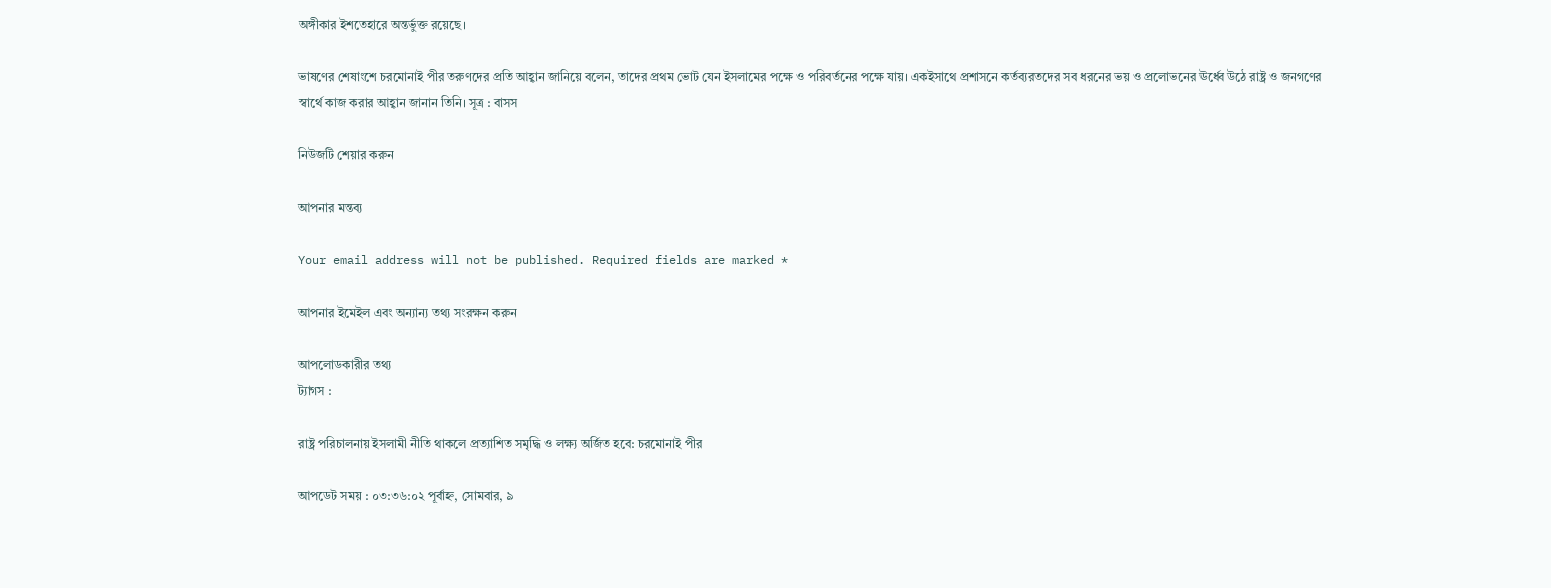অঙ্গীকার ইশতেহারে অন্তর্ভুক্ত রয়েছে।

ভাষণের শেষাংশে চরমোনাই পীর তরুণদের প্রতি আহ্বান জানিয়ে বলেন, তাদের প্রথম ভোট যেন ইসলামের পক্ষে ও পরিবর্তনের পক্ষে যায়। একইসাথে প্রশাসনে কর্তব্যরতদের সব ধরনের ভয় ও প্রলোভনের ঊর্ধ্বে উঠে রাষ্ট্র ও জনগণের স্বার্থে কাজ করার আহ্বান জানান তিনি। সূত্র : বাসস

নিউজটি শেয়ার করুন

আপনার মন্তব্য

Your email address will not be published. Required fields are marked *

আপনার ইমেইল এবং অন্যান্য তথ্য সংরক্ষন করুন

আপলোডকারীর তথ্য
ট্যাগস :

রাষ্ট্র পরিচালনায় ইসলামী নীতি থাকলে প্রত্যাশিত সমৃদ্ধি ও লক্ষ্য অর্জিত হবে: চরমোনাই পীর

আপডেট সময় : ০৩:৩৬:০২ পূর্বাহ্ন, সোমবার, ৯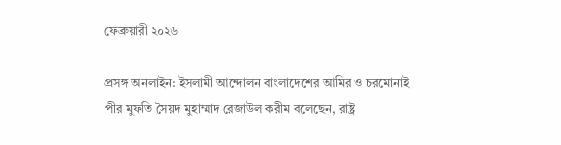ফেব্রুয়ারী ২০২৬

প্রসঙ্গ অনলাইন: ইসলামী আন্দোলন বাংলাদেশের আমির ও চরমোনাই পীর মুফতি সৈয়দ মুহাম্মাদ রেজাউল করীম বলেছেন, রাষ্ট্র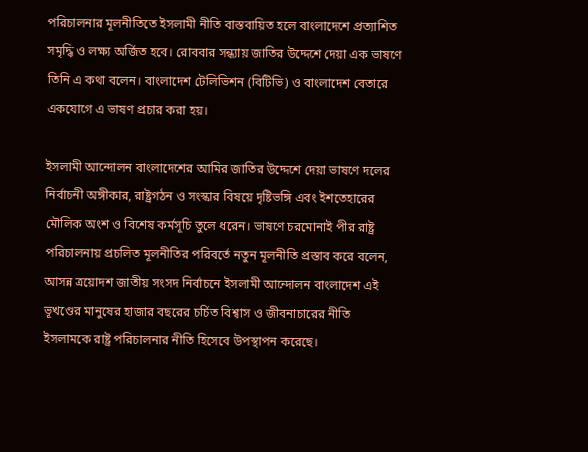পরিচালনার মূলনীতিতে ইসলামী নীতি বাস্তবায়িত হলে বাংলাদেশে প্রত্যাশিত সমৃদ্ধি ও লক্ষ্য অর্জিত হবে। রোববার সন্ধ্যায় জাতির উদ্দেশে দেয়া এক ভাষণে তিনি এ কথা বলেন। বাংলাদেশ টেলিভিশন (বিটিভি) ও বাংলাদেশ বেতারে একযোগে এ ভাষণ প্রচার করা হয়।

ইসলামী আন্দোলন বাংলাদেশের আমির জাতির উদ্দেশে দেয়া ভাষণে দলের নির্বাচনী অঙ্গীকার, রাষ্ট্রগঠন ও সংস্কার বিষয়ে দৃষ্টিভঙ্গি এবং ইশতেহারের মৌলিক অংশ ও বিশেষ কর্মসূচি তুলে ধরেন। ভাষণে চরমোনাই পীর রাষ্ট্র পরিচালনায় প্রচলিত মূলনীতির পরিবর্তে নতুন মূলনীতি প্রস্তাব করে বলেন, আসন্ন ত্রয়োদশ জাতীয় সংসদ নির্বাচনে ইসলামী আন্দোলন বাংলাদেশ এই ভূখণ্ডের মানুষের হাজার বছরের চর্চিত বিশ্বাস ও জীবনাচারের নীতি ইসলামকে রাষ্ট্র পরিচালনার নীতি হিসেবে উপস্থাপন করেছে।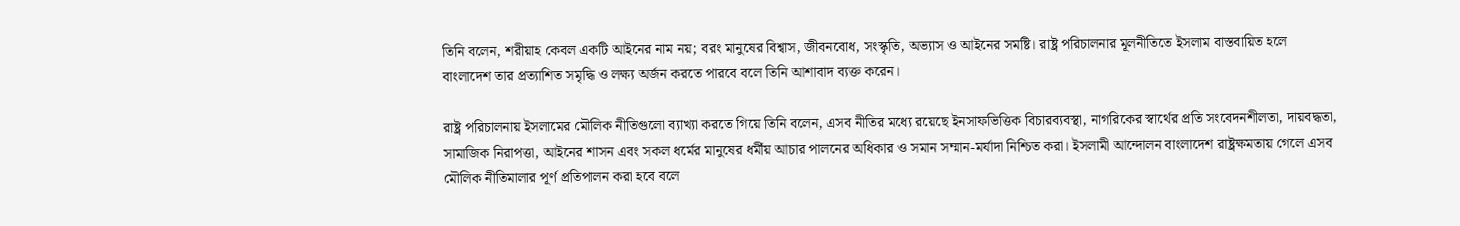তিনি বলেন, শরীয়াহ কেবল একটি আইনের নাম নয়; বরং মানুষের বিশ্বাস, জীবনবোধ, সংস্কৃতি, অভ্যাস ও আইনের সমষ্টি। রাষ্ট্র পরিচালনার মূলনীতিতে ইসলাম বাস্তবায়িত হলে বাংলাদেশ তার প্রত্যাশিত সমৃদ্ধি ও লক্ষ্য অর্জন করতে পারবে বলে তিনি আশাবাদ ব্যক্ত করেন।

রাষ্ট্র পরিচালনায় ইসলামের মৌলিক নীতিগুলো ব্যাখ্যা করতে গিয়ে তিনি বলেন, এসব নীতির মধ্যে রয়েছে ইনসাফভিত্তিক বিচারব্যবস্থা, নাগরিকের স্বার্থের প্রতি সংবেদনশীলতা, দায়বদ্ধতা, সামাজিক নিরাপত্তা, আইনের শাসন এবং সকল ধর্মের মানুষের ধর্মীয় আচার পালনের অধিকার ও সমান সম্মান-মর্যাদা নিশ্চিত করা। ইসলামী আন্দোলন বাংলাদেশ রাষ্ট্রক্ষমতায় গেলে এসব মৌলিক নীতিমালার পূর্ণ প্রতিপালন করা হবে বলে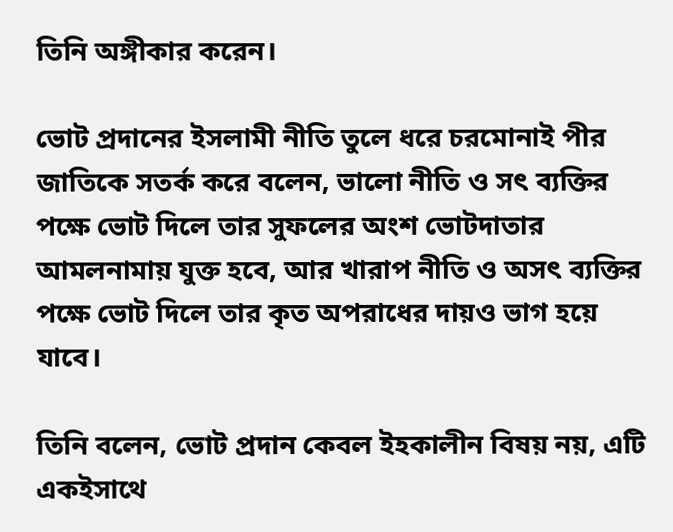তিনি অঙ্গীকার করেন।

ভোট প্রদানের ইসলামী নীতি তুলে ধরে চরমোনাই পীর জাতিকে সতর্ক করে বলেন, ভালো নীতি ও সৎ ব্যক্তির পক্ষে ভোট দিলে তার সুফলের অংশ ভোটদাতার আমলনামায় যুক্ত হবে, আর খারাপ নীতি ও অসৎ ব্যক্তির পক্ষে ভোট দিলে তার কৃত অপরাধের দায়ও ভাগ হয়ে যাবে।

তিনি বলেন, ভোট প্রদান কেবল ইহকালীন বিষয় নয়, এটি একইসাথে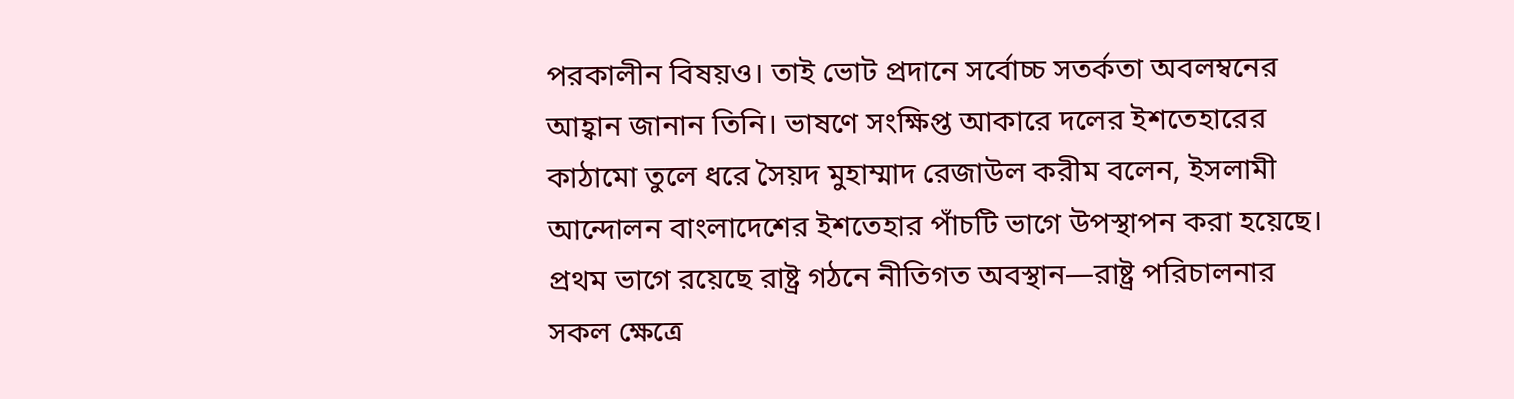পরকালীন বিষয়ও। তাই ভোট প্রদানে সর্বোচ্চ সতর্কতা অবলম্বনের আহ্বান জানান তিনি। ভাষণে সংক্ষিপ্ত আকারে দলের ইশতেহারের কাঠামো তুলে ধরে সৈয়দ মুহাম্মাদ রেজাউল করীম বলেন, ইসলামী আন্দোলন বাংলাদেশের ইশতেহার পাঁচটি ভাগে উপস্থাপন করা হয়েছে। প্রথম ভাগে রয়েছে রাষ্ট্র গঠনে নীতিগত অবস্থান—রাষ্ট্র পরিচালনার সকল ক্ষেত্রে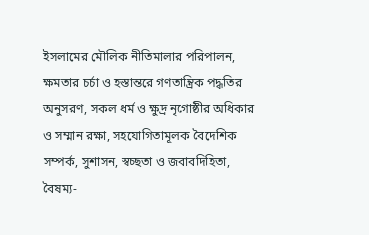ইসলামের মৌলিক নীতিমালার পরিপালন, ক্ষমতার চর্চা ও হস্তান্তরে গণতান্ত্রিক পদ্ধতির অনুসরণ, সকল ধর্ম ও ক্ষুদ্র নৃগোষ্ঠীর অধিকার ও সম্মান রক্ষা, সহযোগিতামূলক বৈদেশিক সম্পর্ক, সুশাসন, স্বচ্ছতা ও জবাবদিহিতা, বৈষম্য-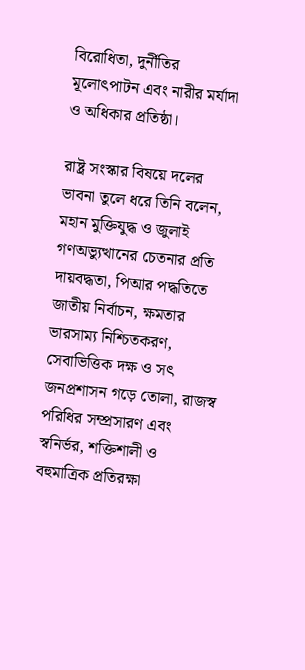বিরোধিতা, দুর্নীতির মূলোৎপাটন এবং নারীর মর্যাদা ও অধিকার প্রতিষ্ঠা।

রাষ্ট্র সংস্কার বিষয়ে দলের ভাবনা তুলে ধরে তিনি বলেন, মহান মুক্তিযুদ্ধ ও জুলাই গণঅভ্যুত্থানের চেতনার প্রতি দায়বদ্ধতা, পিআর পদ্ধতিতে জাতীয় নির্বাচন, ক্ষমতার ভারসাম্য নিশ্চিতকরণ, সেবাভিত্তিক দক্ষ ও সৎ জনপ্রশাসন গড়ে তোলা, রাজস্ব পরিধির সম্প্রসারণ এবং স্বনির্ভর, শক্তিশালী ও বহুমাত্রিক প্রতিরক্ষা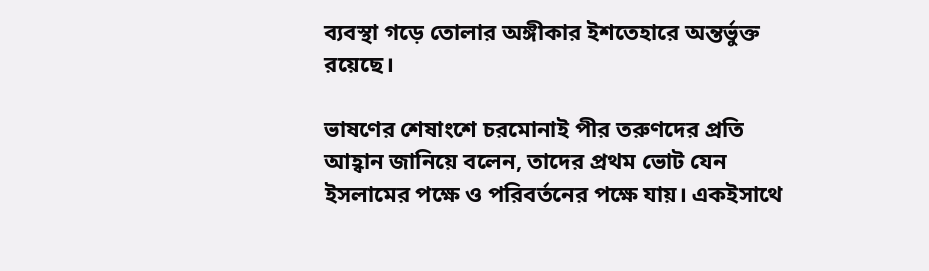ব্যবস্থা গড়ে তোলার অঙ্গীকার ইশতেহারে অন্তর্ভুক্ত রয়েছে।

ভাষণের শেষাংশে চরমোনাই পীর তরুণদের প্রতি আহ্বান জানিয়ে বলেন, তাদের প্রথম ভোট যেন ইসলামের পক্ষে ও পরিবর্তনের পক্ষে যায়। একইসাথে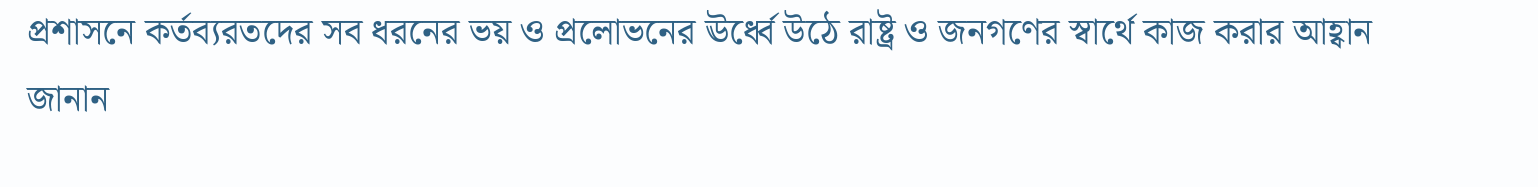প্রশাসনে কর্তব্যরতদের সব ধরনের ভয় ও প্রলোভনের ঊর্ধ্বে উঠে রাষ্ট্র ও জনগণের স্বার্থে কাজ করার আহ্বান জানান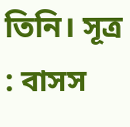তিনি। সূত্র : বাসস